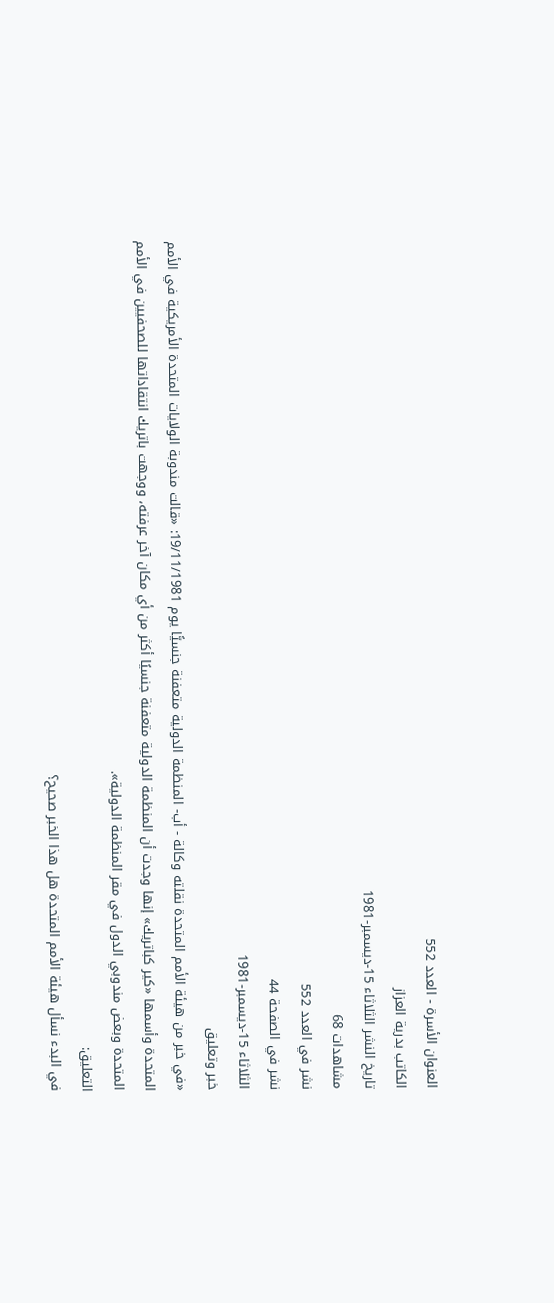العنوان الأسرة - العدد 552
الكاتب بدرية العزاز
تاريخ النشر الثلاثاء 15-ديسمبر-1981
مشاهدات 68
نشر في العدد 552
نشر في الصفحة 44
الثلاثاء 15-ديسمبر-1981
خبر وتعليق
«في خبر من هيئة الأمم المتحدة نقلته وكالة - أب- المنظمة الدولية متعفنة جنسيًّا يوم 19/11/1981: «قالت مندوبة الولايات المتحدة الأمريكية في الأمم المتحدة وأسمها «كير كباتريك» إنها وجدت أن المنظمة الدولية متعفنة جنسيًا أكثر من أي مكان آخر عرفته، ووجهت باتريك انتقاداتها للصحفيين في الأمم المتحدة وبعض مندوبي الدول في مقر المنظمة الدولية».
التعليق:
في البدء نسأل هيئة الأمم المتحدة هل هذا الخبر صحيح؟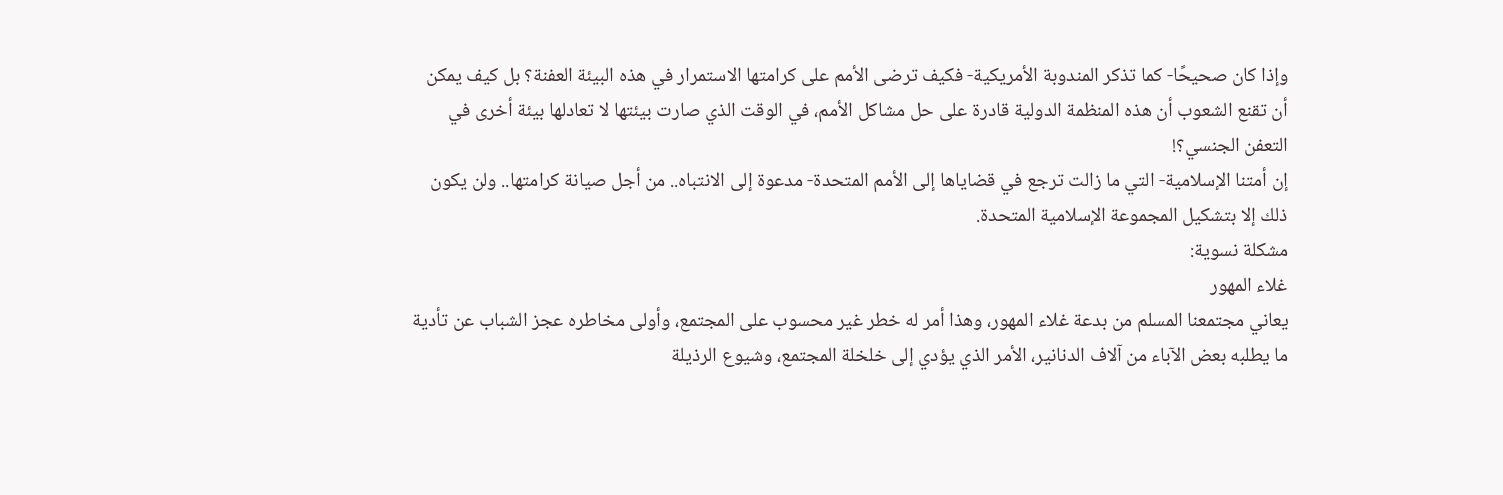وإذا كان صحيحًا- كما تذكر المندوبة الأمريكية- فكيف ترضى الأمم على كرامتها الاستمرار في هذه البيئة العفنة؟ بل كيف يمكن أن تقنع الشعوب أن هذه المنظمة الدولية قادرة على حل مشاكل الأمم، في الوقت الذي صارت بيئتها لا تعادلها بيئة أخرى في التعفن الجنسي؟!
إن أمتنا الإسلامية- التي ما زالت ترجع في قضاياها إلى الأمم المتحدة- مدعوة إلى الانتباه.. من أجل صيانة كرامتها.. ولن يكون ذلك إلا بتشكيل المجموعة الإسلامية المتحدة.
مشكلة نسوية:
غلاء المهور
يعاني مجتمعنا المسلم من بدعة غلاء المهور، وهذا أمر له خطر غير محسوب على المجتمع، وأولى مخاطره عجز الشباب عن تأدية ما يطلبه بعض الآباء من آلاف الدنانير، الأمر الذي يؤدي إلى خلخلة المجتمع، وشيوع الرذيلة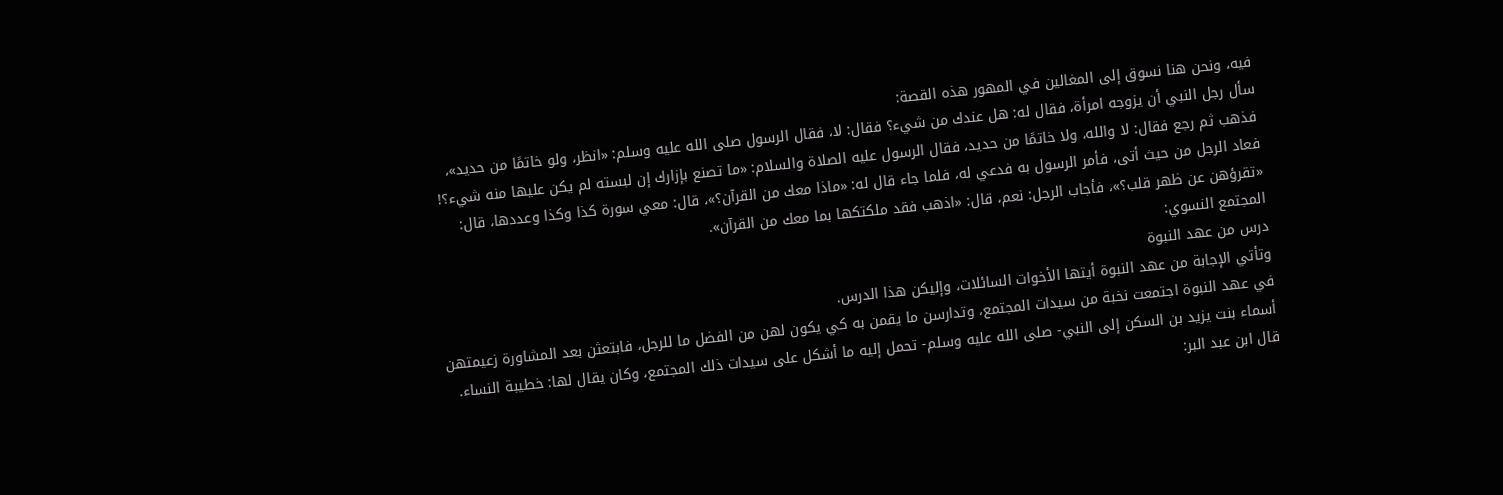فيه، ونحن هنا نسوق إلى المغالين في المهور هذه القصة:
سأل رجل النبي أن يزوجه امرأة، فقال له: هل عندك من شيء؟ فقال: لا، فقال الرسول صلى الله عليه وسلم: «انظر، ولو خاتمًا من حديد»، فذهب ثم رجع فقال: لا والله، ولا خاتمًا من حديد، فقال الرسول عليه الصلاة والسلام: «ما تصنع بإزارك إن لبسته لم يكن عليها منه شيء؟! فعاد الرجل من حيث أتى، فأمر الرسول به فدعي له، فلما جاء قال له: «ماذا معك من القرآن؟»، قال: معي سورة كذا وكذا وعددها، قال: «تقرؤهن عن ظهر قلب؟»، فأجاب الرجل: نعم، قال: «اذهب فقد ملكتكها بما معك من القرآن».
المجتمع النسوي:
درس من عهد النبوة
وتأتي الإجابة من عهد النبوة أيتها الأخوات السائلات، وإليكن هذا الدرس.
في عهد النبوة اجتمعت نخبة من سيدات المجتمع، وتدارسن ما يقمن به كي يكون لهن من الفضل ما للرجل، فابتعثن بعد المشاورة زعيمتهن أسماء بنت يزيد بن السكن إلى النبي- صلى الله عليه وسلم- تحمل إليه ما أشكل على سيدات ذلك المجتمع، وكان يقال لها: خطيبة النساء.
قال ابن عبد البر: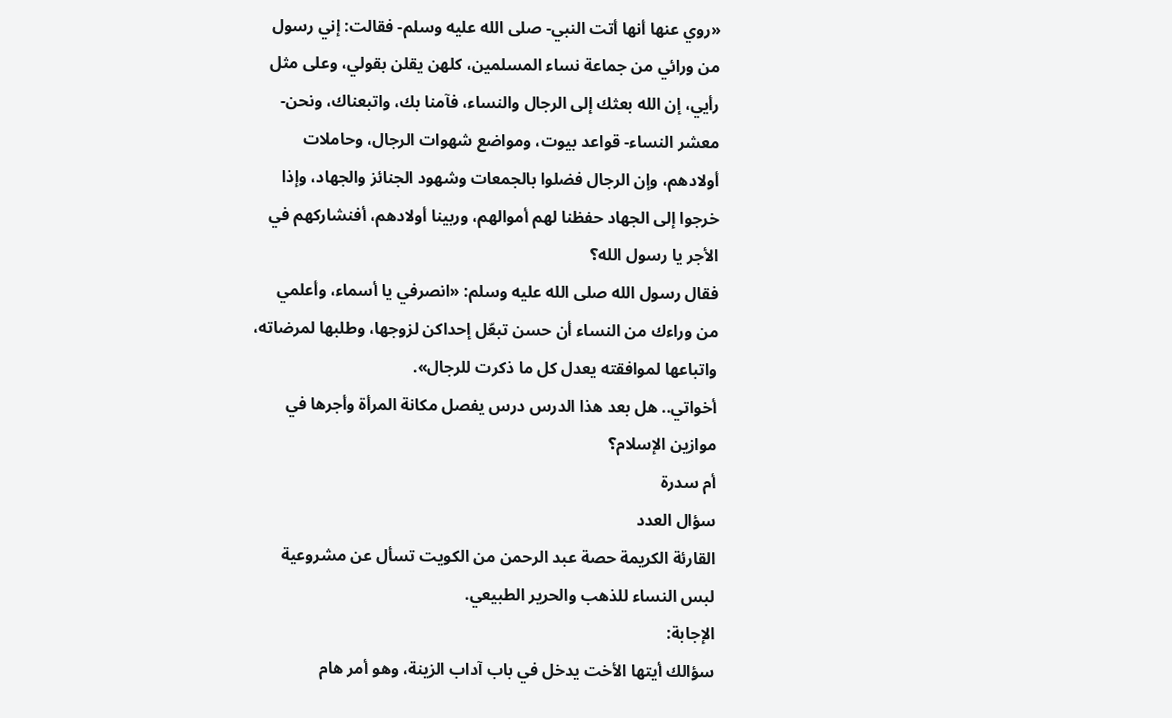«روي عنها أنها أتت النبي- صلى الله عليه وسلم- فقالت: إني رسول من ورائي من جماعة نساء المسلمين، كلهن يقلن بقولي، وعلى مثل رأيي، إن الله بعثك إلى الرجال والنساء، فآمنا بك، واتبعناك، ونحن- معشر النساء- قواعد بيوت، ومواضع شهوات الرجال، وحاملات أولادهم، وإن الرجال فضلوا بالجمعات وشهود الجنائز والجهاد، وإذا خرجوا إلى الجهاد حفظنا لهم أموالهم، وربينا أولادهم، أفنشاركهم في الأجر يا رسول الله؟
فقال رسول الله صلى الله عليه وسلم: «انصرفي يا أسماء، وأعلمي من وراءك من النساء أن حسن تبعّل إحداكن لزوجها، وطلبها لمرضاته، واتباعها لموافقته يعدل كل ما ذكرت للرجال».
أخواتي.. هل بعد هذا الدرس درس يفصل مكانة المرأة وأجرها في موازين الإسلام؟
أم سدرة
سؤال العدد
القارئة الكريمة حصة عبد الرحمن من الكويت تسأل عن مشروعية لبس النساء للذهب والحرير الطبيعي.
الإجابة:
سؤالك أيتها الأخت يدخل في باب آداب الزينة، وهو أمر هام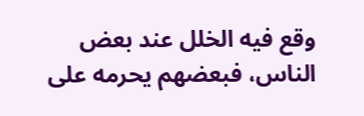وقع فيه الخلل عند بعض الناس، فبعضهم يحرمه على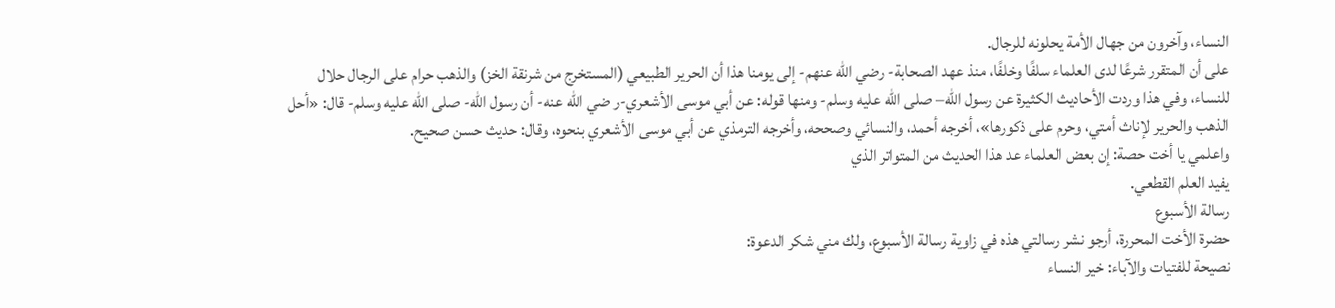النساء، وآخرون من جهال الأمة يحلونه للرجال.
على أن المتقرر شرعًا لدى العلماء سلفًا وخلفًا، منذ عهد الصحابة- رضي الله عنهم- إلى يومنا هذا أن الحرير الطبيعي (المستخرج من شرنقة الخز) والذهب حرام على الرجال حلال للنساء، وفي هذا وردت الأحاديث الكثيرة عن رسول الله– صلى الله عليه وسلم- ومنها قوله: عن أبي موسى الأشعري-ر ضي الله عنه- أن رسول الله- صلى الله عليه وسلم- قال: «أحل الذهب والحرير لإناث أمتي، وحرم على ذكورها»، أخرجه أحمد، والنسائي وصححه، وأخرجه الترمذي عن أبي موسى الأشعري بنحوه، وقال: حديث حسن صحيح.
واعلمي يا أخت حصة: إن بعض العلماء عد هذا الحديث من المتواتر الذي
يفيد العلم القطعي.
رسالة الأسبوع
حضرة الأخت المحررة، أرجو نشر رسالتي هذه في زاوية رسالة الأسبوع، ولك مني شكر الدعوة:
نصيحة للفتيات والآباء: خير النساء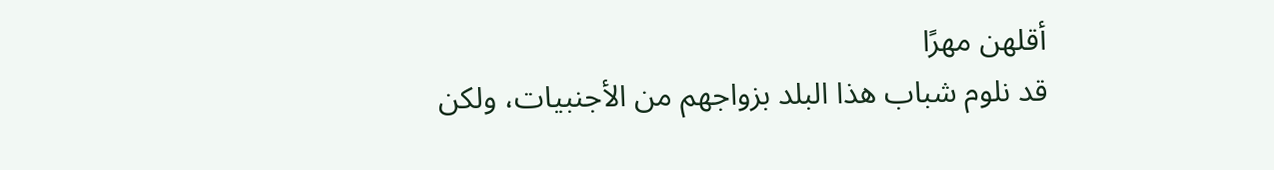أقلهن مهرًا
قد نلوم شباب هذا البلد بزواجهم من الأجنبيات، ولكن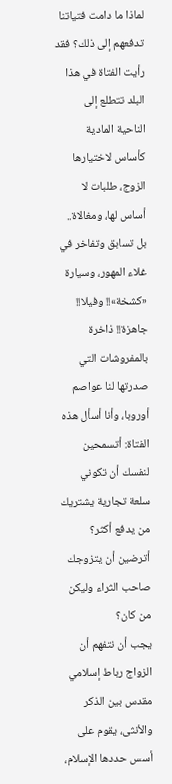لماذا ما دامت فتياتنا تدفعهم إلى ذلك؟ فقد رأيت الفتاة في هذا البلد تتطلع إلى الناحية المادية كأساس لاختيارها الزوج، طلبات لا أساس لها، ومغالاة.. بل تسابق وتفاخر في غلاء المهور، وسيارة «كشخة»!! وفيلا!! جاهزة!! ذاخرة بالمفروشات التي صدرتها لنا عواصم أوروبا، وأنا أسأل هذه الفتاة: أتسمحين لنفسك أن تكوني سلعة تجارية يشتريك من يدفع أكثر؟ أترضين أن يتزوجك صاحب الثراء وليكن من كان؟
يجب أن نتفهم أن الزواج رباط إسلامي مقدس بين الذكر والأنثى، يقوم على أسس حددها الإسلام،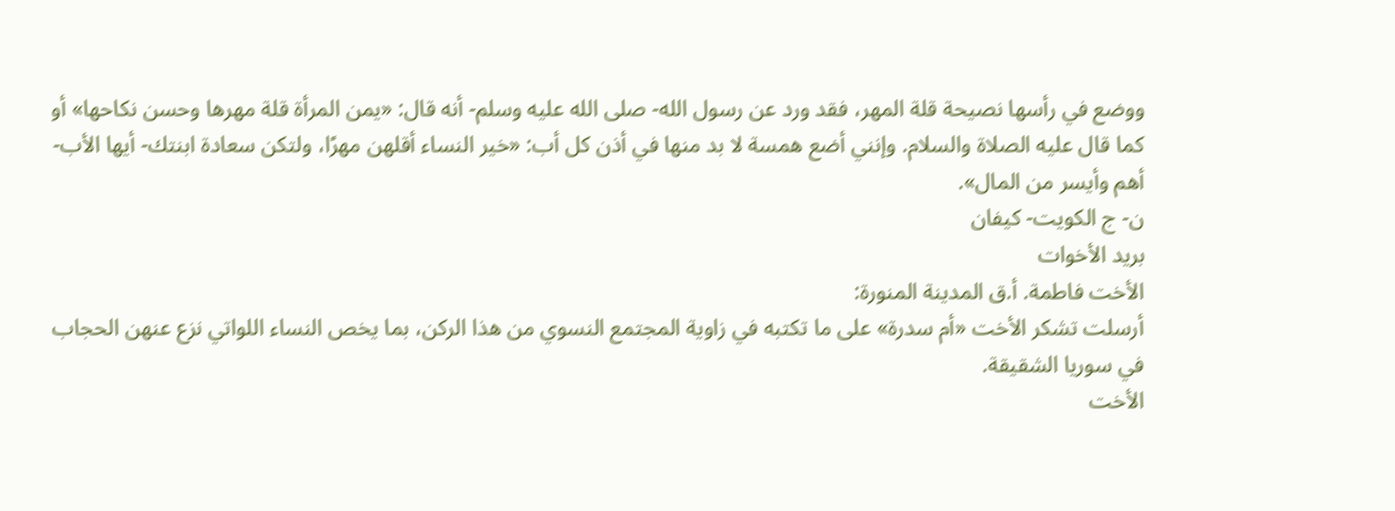ووضع في رأسها نصيحة قلة المهر، فقد ورد عن رسول الله- صلى الله عليه وسلم- أنه قال: «يمن المرأة قلة مهرها وحسن نكاحها» أو كما قال عليه الصلاة والسلام. وإنني أضع همسة لا بد منها في أذن كل أب: «خير النساء أقلهن مهرًا، ولتكن سعادة ابنتك- أيها الأب- أهم وأيسر من المال».
ن- ج الكويت- كيفان
بريد الأخوات
الأخت فاطمة. أ.ق المدينة المنورة:
أرسلت تشكر الأخت «أم سدرة» على ما تكتبه في زاوية المجتمع النسوي من هذا الركن، بما يخص النساء اللواتي نزع عنهن الحجاب في سوريا الشقيقة.
الأخت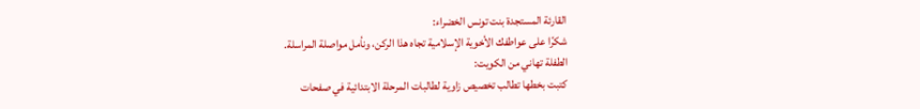القارئة المستجدة بنت تونس الخضراء:
شكرًا على عواطفك الأخوية الإسلامية تجاه هذا الركن، ونأمل مواصلة المراسلة.
الطفلة تهاني من الكويت:
كتبت بخطها تطالب تخصيص زاوية لطالبات المرحلة الابتدائية في صفحات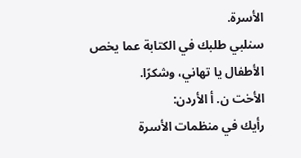الأسرة.
سنلبي طلبك في الكتابة عما يخص الأطفال يا تهاني، وشكرًا.
الأخت ن. أ الأردن:
رأيك في منظمات الأسرة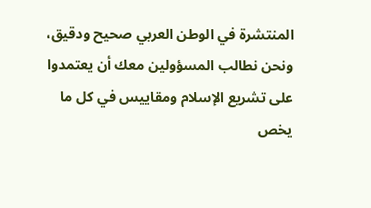المنتشرة في الوطن العربي صحيح ودقيق، ونحن نطالب المسؤولين معك أن يعتمدوا على تشريع الإسلام ومقاييس في كل ما يخص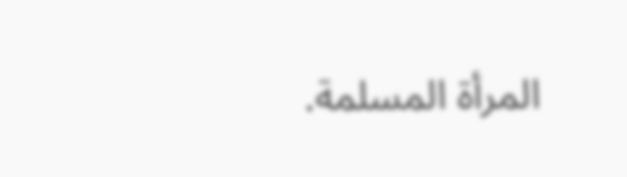المرأة المسلمة.